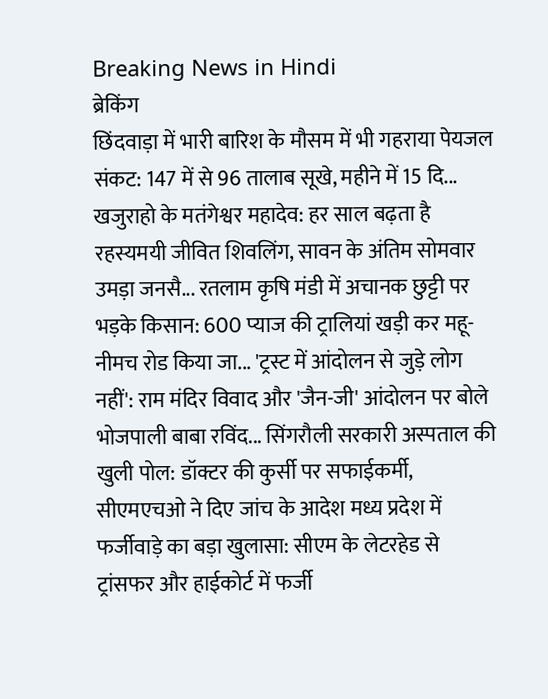Breaking News in Hindi
ब्रेकिंग
छिंदवाड़ा में भारी बारिश के मौसम में भी गहराया पेयजल संकट: 147 में से 96 तालाब सूखे, महीने में 15 दि... खजुराहो के मतंगेश्वर महादेव: हर साल बढ़ता है रहस्यमयी जीवित शिवलिंग, सावन के अंतिम सोमवार उमड़ा जनसै... रतलाम कृषि मंडी में अचानक छुट्टी पर भड़के किसान: 600 प्याज की ट्रालियां खड़ी कर महू-नीमच रोड किया जा... 'ट्रस्ट में आंदोलन से जुड़े लोग नहीं': राम मंदिर विवाद और 'जैन-जी' आंदोलन पर बोले भोजपाली बाबा रविंद... सिंगरौली सरकारी अस्पताल की खुली पोल: डॉक्टर की कुर्सी पर सफाईकर्मी, सीएमएचओ ने दिए जांच के आदेश मध्य प्रदेश में फर्जीवाड़े का बड़ा खुलासा: सीएम के लेटरहेड से ट्रांसफर और हाईकोर्ट में फर्जी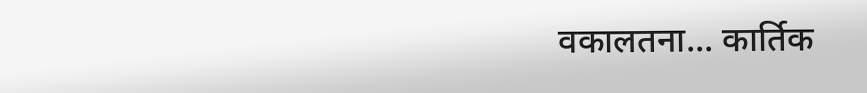वकालतना... कार्तिक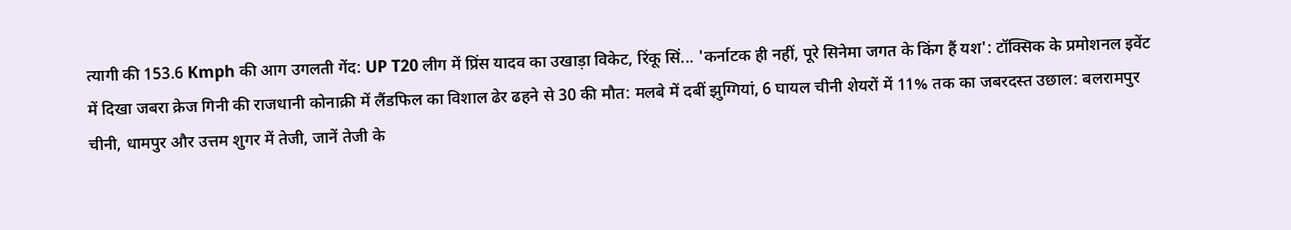त्यागी की 153.6 Kmph की आग उगलती गेंद: UP T20 लीग में प्रिंस यादव का उखाड़ा विकेट, रिंकू सिं... 'कर्नाटक ही नहीं, पूरे सिनेमा जगत के किंग हैं यश': टॉक्सिक के प्रमोशनल इवेंट में दिखा जबरा क्रेज गिनी की राजधानी कोनाक्री में लैंडफिल का विशाल ढेर ढहने से 30 की मौत: मलबे में दबीं झुग्गियां, 6 घायल चीनी शेयरों में 11% तक का जबरदस्त उछाल: बलरामपुर चीनी, धामपुर और उत्तम शुगर में तेजी, जानें तेजी के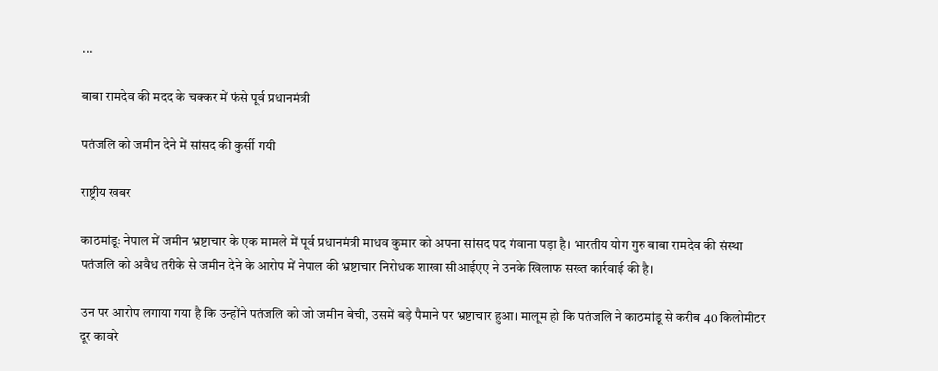...

बाबा रामदेव की मदद के चक्कर में फंसे पूर्व प्रधानमंत्री

पतंजलि को जमीन देने में सांसद की कुर्सी गयी

राष्ट्रीय खबर

काठमांडूः नेपाल में जमीन भ्रष्टाचार के एक मामले में पूर्व प्रधानमंत्री माधव कुमार को अपना सांसद पद गंवाना पड़ा है। भारतीय योग गुरु बाबा रामदेव की संस्था पतंजलि को अवैध तरीके से जमीन देने के आरोप में नेपाल की भ्रष्टाचार निरोधक शाखा सीआईएए ने उनके खिलाफ सख्त कार्रवाई की है।

उन पर आरोप लगाया गया है कि उन्होंने पतंजलि को जो जमीन बेची, उसमें बड़े पैमाने पर भ्रष्टाचार हुआ। मालूम हो कि पतंजलि ने काठमांडू से करीब 40 किलोमीटर दूर कावरे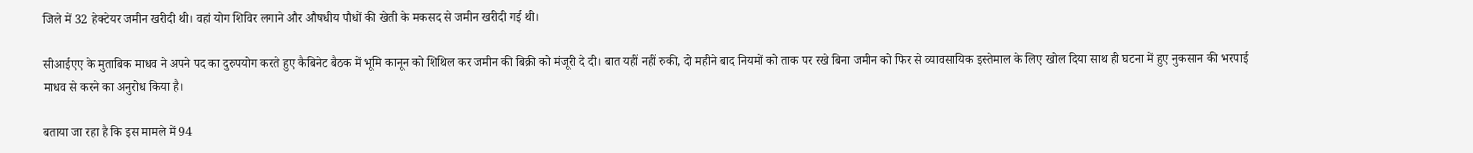जिले में 32 हेक्टेयर जमीन खरीदी थी। वहां योग शिविर लगाने और औषधीय पौधों की खेती के मकसद से जमीन खरीदी गई थी।

सीआईएए के मुताबिक माधव ने अपने पद का दुरुपयोग करते हुए कैबिनेट बैठक में भूमि कानून को शिथिल कर जमीन की बिक्री को मंजूरी दे दी। बात यहीं नहीं रुकी, दो महीने बाद नियमों को ताक पर रखे बिना जमीन को फिर से व्यावसायिक इस्तेमाल के लिए खोल दिया साथ ही घटना में हुए नुकसान की भरपाई माधव से करने का अनुरोध किया है।

बताया जा रहा है कि इस मामले में 94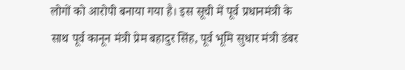लोगों को आरोपी बनाया गया है। इस सूची में पूर्व प्रधानमंत्री के साथ पूर्व कानून मंत्री प्रेम बहादुर सिंह, पूर्व भूमि सुधार मंत्री डंबर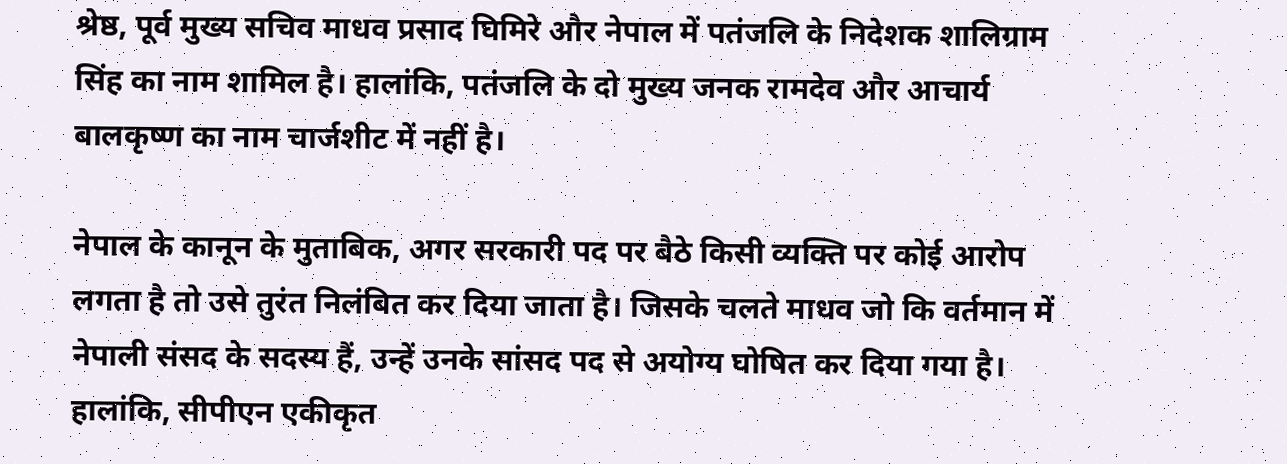श्रेष्ठ, पूर्व मुख्य सचिव माधव प्रसाद घिमिरे और नेपाल में पतंजलि के निदेशक शालिग्राम सिंह का नाम शामिल है। हालांकि, पतंजलि के दो मुख्य जनक रामदेव और आचार्य बालकृष्ण का नाम चार्जशीट में नहीं है।

नेपाल के कानून के मुताबिक, अगर सरकारी पद पर बैठे किसी व्यक्ति पर कोई आरोप लगता है तो उसे तुरंत निलंबित कर दिया जाता है। जिसके चलते माधव जो कि वर्तमान में नेपाली संसद के सदस्य हैं, उन्हें उनके सांसद पद से अयोग्य घोषित कर दिया गया है। हालांकि, सीपीएन एकीकृत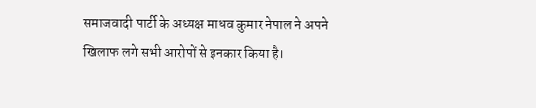समाजवादी पार्टी के अध्यक्ष माधव कुमार नेपाल ने अपने खिलाफ लगे सभी आरोपों से इनकार किया है।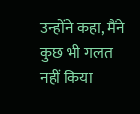उन्होंने कहा, मैंने कुछ भी गलत नहीं किया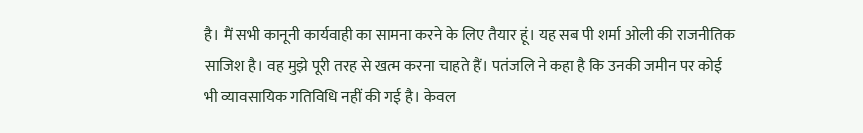है। मैं सभी कानूनी कार्यवाही का सामना करने के लिए तैयार हूं। यह सब पी शर्मा ओली की राजनीतिक साजिश है। वह मुझे पूरी तरह से खत्म करना चाहते हैं। पतंजलि ने कहा है कि उनकी जमीन पर कोई भी व्यावसायिक गतिविधि नहीं की गई है। केवल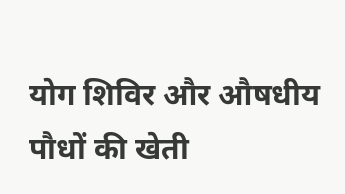योग शिविर और औषधीय पौधों की खेती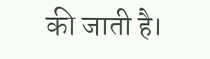की जाती है।